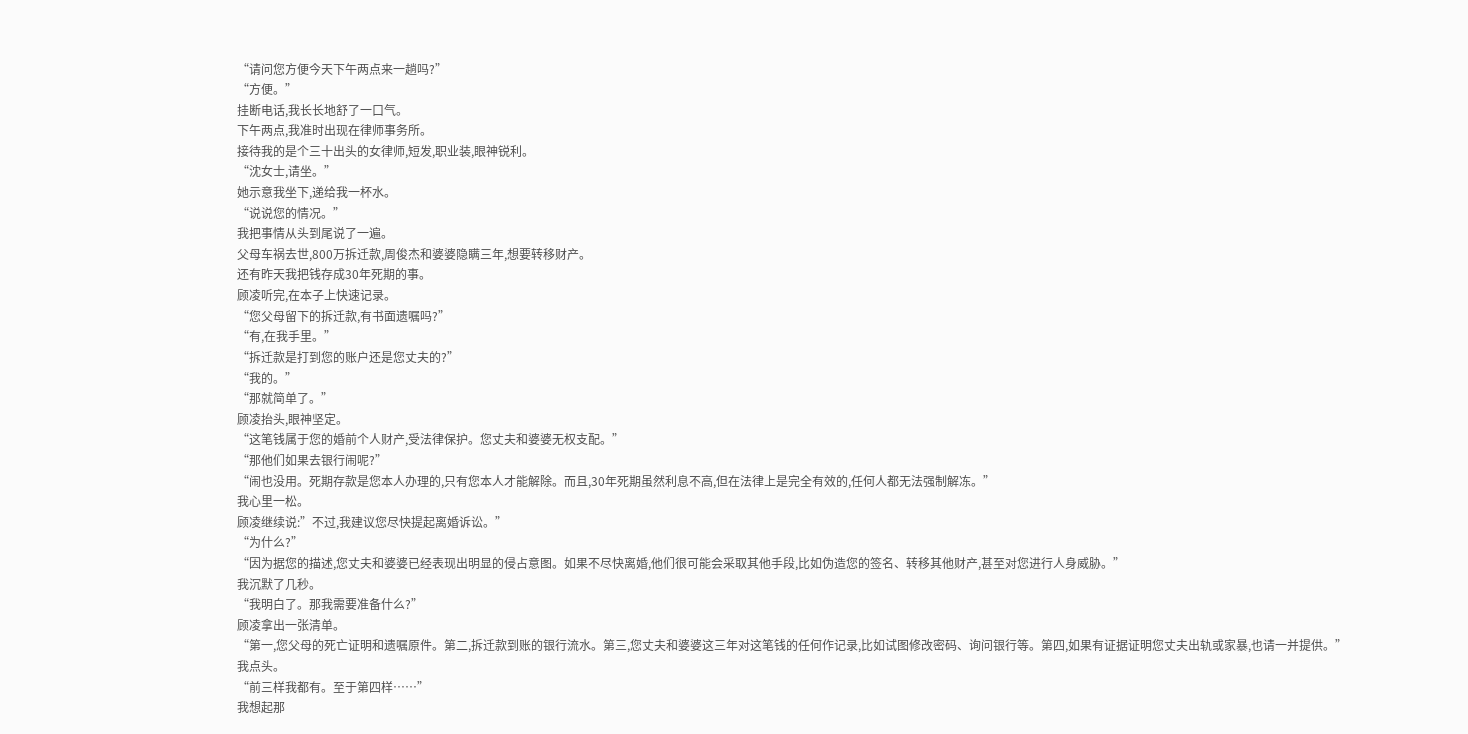“请问您方便今天下午两点来一趟吗?”
“方便。”
挂断电话,我长长地舒了一口气。
下午两点,我准时出现在律师事务所。
接待我的是个三十出头的女律师,短发,职业装,眼神锐利。
“沈女士,请坐。”
她示意我坐下,递给我一杯水。
“说说您的情况。”
我把事情从头到尾说了一遍。
父母车祸去世,800万拆迁款,周俊杰和婆婆隐瞒三年,想要转移财产。
还有昨天我把钱存成30年死期的事。
顾凌听完,在本子上快速记录。
“您父母留下的拆迁款,有书面遗嘱吗?”
“有,在我手里。”
“拆迁款是打到您的账户还是您丈夫的?”
“我的。”
“那就简单了。”
顾凌抬头,眼神坚定。
“这笔钱属于您的婚前个人财产,受法律保护。您丈夫和婆婆无权支配。”
“那他们如果去银行闹呢?”
“闹也没用。死期存款是您本人办理的,只有您本人才能解除。而且,30年死期虽然利息不高,但在法律上是完全有效的,任何人都无法强制解冻。”
我心里一松。
顾凌继续说:”不过,我建议您尽快提起离婚诉讼。”
“为什么?”
“因为据您的描述,您丈夫和婆婆已经表现出明显的侵占意图。如果不尽快离婚,他们很可能会采取其他手段,比如伪造您的签名、转移其他财产,甚至对您进行人身威胁。”
我沉默了几秒。
“我明白了。那我需要准备什么?”
顾凌拿出一张清单。
“第一,您父母的死亡证明和遗嘱原件。第二,拆迁款到账的银行流水。第三,您丈夫和婆婆这三年对这笔钱的任何作记录,比如试图修改密码、询问银行等。第四,如果有证据证明您丈夫出轨或家暴,也请一并提供。”
我点头。
“前三样我都有。至于第四样……”
我想起那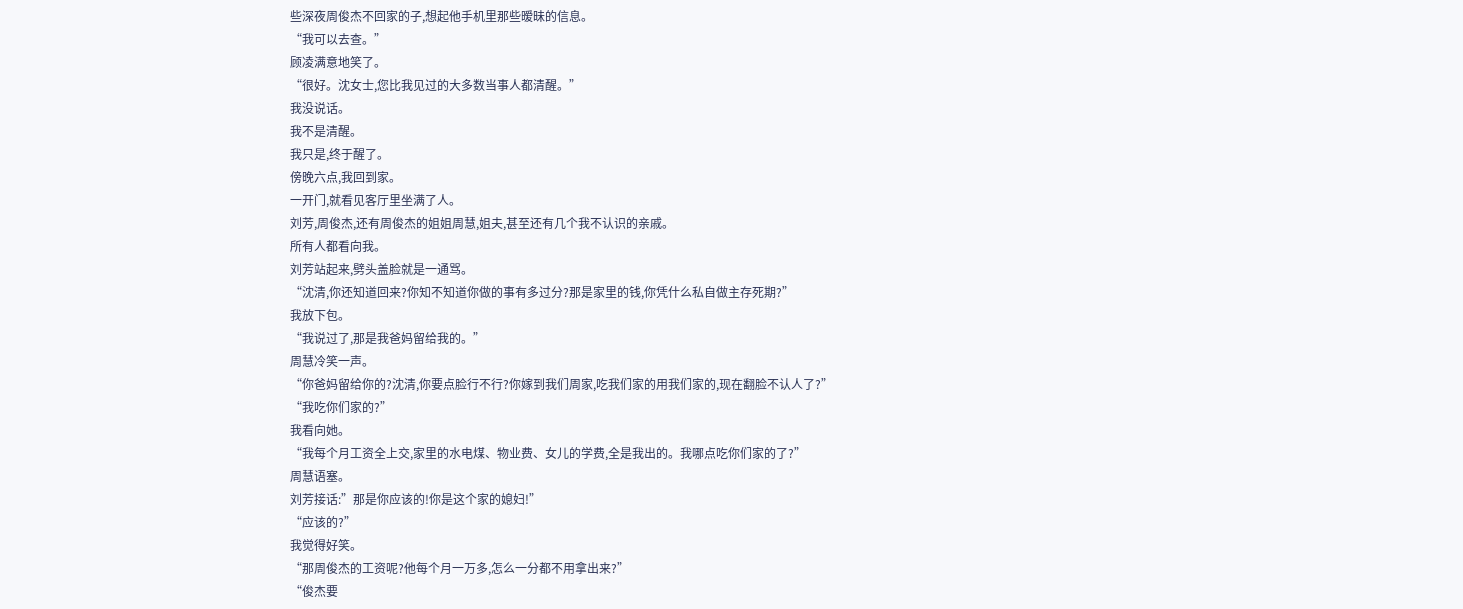些深夜周俊杰不回家的子,想起他手机里那些暧昧的信息。
“我可以去查。”
顾凌满意地笑了。
“很好。沈女士,您比我见过的大多数当事人都清醒。”
我没说话。
我不是清醒。
我只是,终于醒了。
傍晚六点,我回到家。
一开门,就看见客厅里坐满了人。
刘芳,周俊杰,还有周俊杰的姐姐周慧,姐夫,甚至还有几个我不认识的亲戚。
所有人都看向我。
刘芳站起来,劈头盖脸就是一通骂。
“沈清,你还知道回来?你知不知道你做的事有多过分?那是家里的钱,你凭什么私自做主存死期?”
我放下包。
“我说过了,那是我爸妈留给我的。”
周慧冷笑一声。
“你爸妈留给你的?沈清,你要点脸行不行?你嫁到我们周家,吃我们家的用我们家的,现在翻脸不认人了?”
“我吃你们家的?”
我看向她。
“我每个月工资全上交,家里的水电煤、物业费、女儿的学费,全是我出的。我哪点吃你们家的了?”
周慧语塞。
刘芳接话:”那是你应该的!你是这个家的媳妇!”
“应该的?”
我觉得好笑。
“那周俊杰的工资呢?他每个月一万多,怎么一分都不用拿出来?”
“俊杰要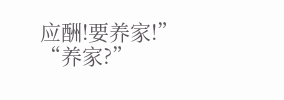应酬!要养家!”
“养家?”